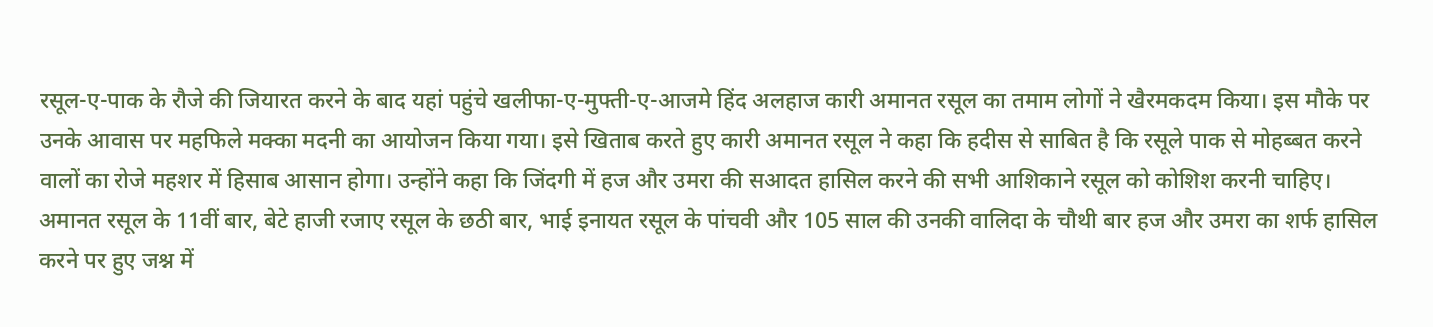रसूल-ए-पाक के रौजे की जियारत करने के बाद यहां पहुंचे खलीफा-ए-मुफ्ती-ए-आजमे हिंद अलहाज कारी अमानत रसूल का तमाम लोगों ने खैरमकदम किया। इस मौके पर उनके आवास पर महफिले मक्का मदनी का आयोजन किया गया। इसे खिताब करते हुए कारी अमानत रसूल ने कहा कि हदीस से साबित है कि रसूले पाक से मोहब्बत करने वालों का रोजे महशर में हिसाब आसान होगा। उन्होंने कहा कि जिंदगी में हज और उमरा की सआदत हासिल करने की सभी आशिकाने रसूल को कोशिश करनी चाहिए।
अमानत रसूल के 11वीं बार, बेटे हाजी रजाए रसूल के छठी बार, भाई इनायत रसूल के पांचवी और 105 साल की उनकी वालिदा के चौथी बार हज और उमरा का शर्फ हासिल करने पर हुए जश्न में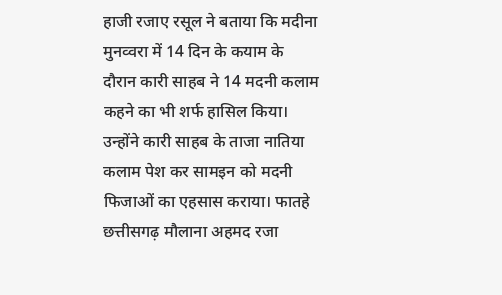हाजी रजाए रसूल ने बताया कि मदीना मुनव्वरा में 14 दिन के कयाम के दौरान कारी साहब ने 14 मदनी कलाम कहने का भी शर्फ हासिल किया। उन्होंने कारी साहब के ताजा नातिया कलाम पेश कर सामइन को मदनी फिजाओं का एहसास कराया। फातहे छत्तीसगढ़ मौलाना अहमद रजा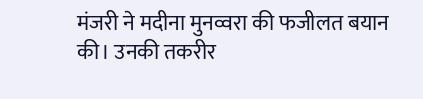मंजरी ने मदीना मुनव्वरा की फजीलत बयान की। उनकी तकरीर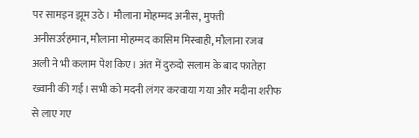पर सामइन झूम उठे। मौलाना मोहम्मद अनीस, मुफ्ती अनीसउर्रहमान, मौलाना मोहम्मद कासिम मिस्बाही, मौलाना रजब अली ने भी कलाम पेश किए। अंत में दुरुदो सलाम के बाद फातेहा ख्वानी की गई। सभी को मदनी लंगर करवाया गया और मदीना शरीफ से लाए गए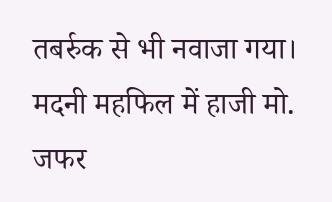तबर्रुक से भी नवाजा गया। मदनी महफिल में हाजी मो. जफर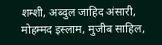शम्शी, अब्दुल जाहिद अंसारी, मोहम्मद इस्लाम, मुजीब साहिल,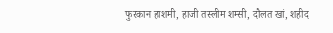फुरकान हाशमी, हाजी तस्लीम शम्सी, दौलत खां, शहीद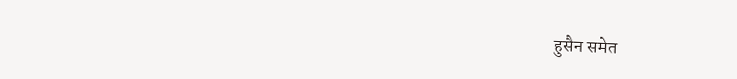हुसैन समेत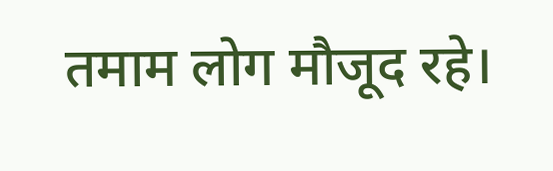तमाम लोग मौजूद रहे।